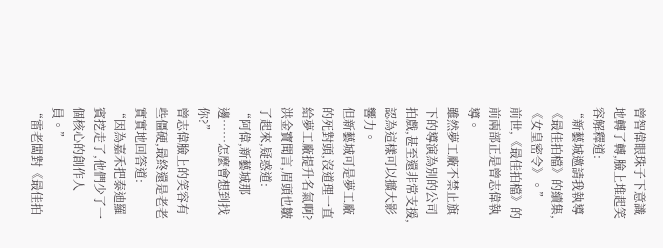曾智偉眼珠子下意識地轉了轉,臉上堆起笑容解釋道:
“新藝城邀請我執導《最佳拍檔》的續集,《女皇密令》。”
前世,《最佳拍檔》的前兩部正是曾志偉執導。
雖然夢工廠不禁止旗下的導演為別的公司拍戲,甚至還非常支援,認為這樣可以擴大影響力。
但新藝城可是夢工廠的死對頭,沒道理一直給夢工廠提升名氣啊?
洪金寶聞言,眉頭也皺了起來,疑惑道:
“阿偉,新藝城那邊……怎麼會想到找你?”
曾志偉臉上的笑容有些僵硬,最終還是老老實實地回答道:
“因為嘉禾把泰迪羅賓挖走了,他們少了一個核心的創作人員。”
“雷老闆對《最佳拍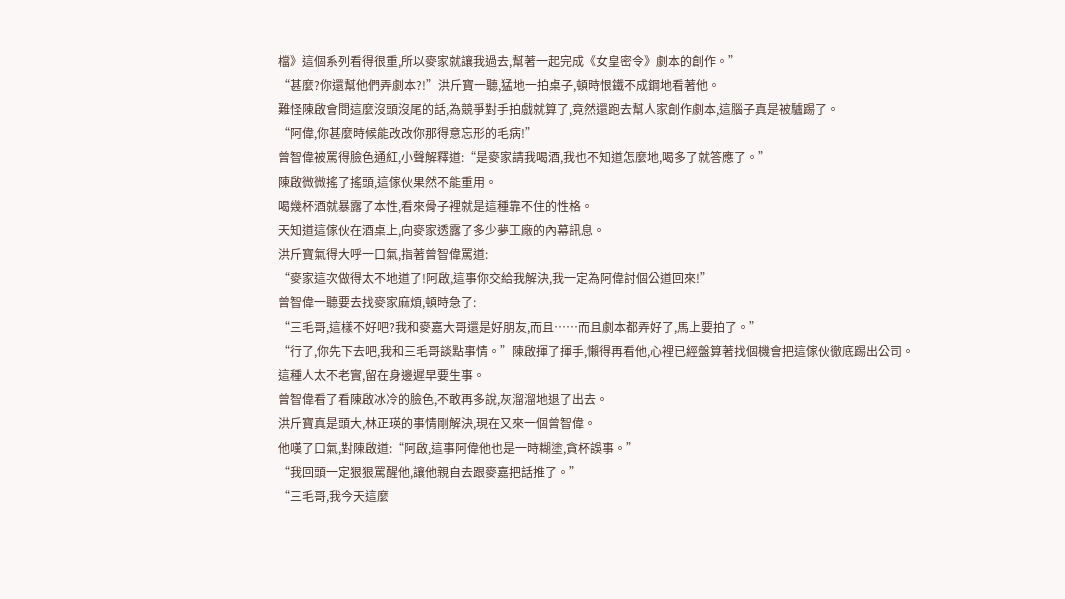檔》這個系列看得很重,所以麥家就讓我過去,幫著一起完成《女皇密令》劇本的創作。”
“甚麼?你還幫他們弄劇本?!”洪斤寶一聽,猛地一拍桌子,頓時恨鐵不成鋼地看著他。
難怪陳啟會問這麼沒頭沒尾的話,為競爭對手拍戲就算了,竟然還跑去幫人家創作劇本,這腦子真是被驢踢了。
“阿偉,你甚麼時候能改改你那得意忘形的毛病!”
曾智偉被罵得臉色通紅,小聲解釋道:“是麥家請我喝酒,我也不知道怎麼地,喝多了就答應了。”
陳啟微微搖了搖頭,這傢伙果然不能重用。
喝幾杯酒就暴露了本性,看來骨子裡就是這種靠不住的性格。
天知道這傢伙在酒桌上,向麥家透露了多少夢工廠的內幕訊息。
洪斤寶氣得大呼一口氣,指著曾智偉罵道:
“麥家這次做得太不地道了!阿啟,這事你交給我解決,我一定為阿偉討個公道回來!”
曾智偉一聽要去找麥家麻煩,頓時急了:
“三毛哥,這樣不好吧?我和麥嘉大哥還是好朋友,而且……而且劇本都弄好了,馬上要拍了。”
“行了,你先下去吧,我和三毛哥談點事情。”陳啟揮了揮手,懶得再看他,心裡已經盤算著找個機會把這傢伙徹底踢出公司。
這種人太不老實,留在身邊遲早要生事。
曾智偉看了看陳啟冰冷的臉色,不敢再多說,灰溜溜地退了出去。
洪斤寶真是頭大,林正瑛的事情剛解決,現在又來一個曾智偉。
他嘆了口氣,對陳啟道:“阿啟,這事阿偉他也是一時糊塗,貪杯誤事。”
“我回頭一定狠狠罵醒他,讓他親自去跟麥嘉把話推了。”
“三毛哥,我今天這麼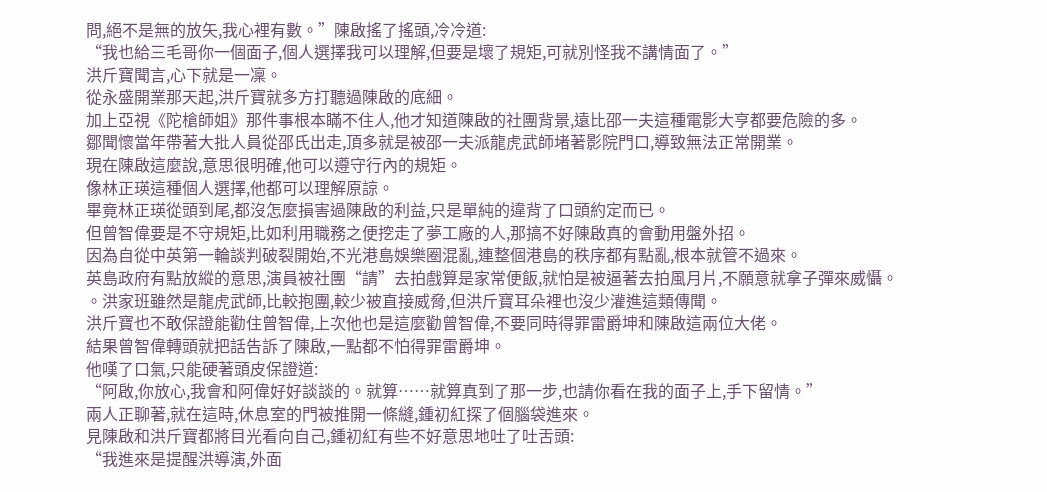問,絕不是無的放矢,我心裡有數。”陳啟搖了搖頭,冷冷道:
“我也給三毛哥你一個面子,個人選擇我可以理解,但要是壞了規矩,可就別怪我不講情面了。”
洪斤寶聞言,心下就是一凜。
從永盛開業那天起,洪斤寶就多方打聽過陳啟的底細。
加上亞視《陀槍師姐》那件事根本瞞不住人,他才知道陳啟的社團背景,遠比邵一夫這種電影大亨都要危險的多。
鄒聞懷當年帶著大批人員從邵氏出走,頂多就是被邵一夫派龍虎武師堵著影院門口,導致無法正常開業。
現在陳啟這麼說,意思很明確,他可以遵守行內的規矩。
像林正瑛這種個人選擇,他都可以理解原諒。
畢竟林正瑛從頭到尾,都沒怎麼損害過陳啟的利益,只是單純的違背了口頭約定而已。
但曾智偉要是不守規矩,比如利用職務之便挖走了夢工廠的人,那搞不好陳啟真的會動用盤外招。
因為自從中英第一輪談判破裂開始,不光港島娛樂圈混亂,連整個港島的秩序都有點亂,根本就管不過來。
英島政府有點放縱的意思,演員被社團“請”去拍戲算是家常便飯,就怕是被逼著去拍風月片,不願意就拿子彈來威懾。
。洪家班雖然是龍虎武師,比較抱團,較少被直接威脅,但洪斤寶耳朵裡也沒少灌進這類傳聞。
洪斤寶也不敢保證能勸住曾智偉,上次他也是這麼勸曾智偉,不要同時得罪雷爵坤和陳啟這兩位大佬。
結果曾智偉轉頭就把話告訴了陳啟,一點都不怕得罪雷爵坤。
他嘆了口氣,只能硬著頭皮保證道:
“阿啟,你放心,我會和阿偉好好談談的。就算……就算真到了那一步,也請你看在我的面子上,手下留情。”
兩人正聊著,就在這時,休息室的門被推開一條縫,鍾初紅探了個腦袋進來。
見陳啟和洪斤寶都將目光看向自己,鍾初紅有些不好意思地吐了吐舌頭:
“我進來是提醒洪導演,外面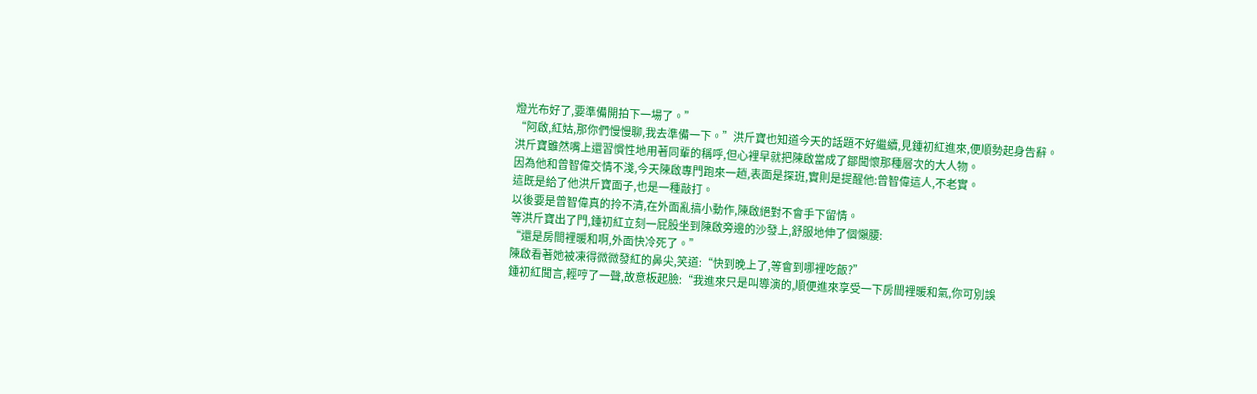燈光布好了,要準備開拍下一場了。”
“阿啟,紅姑,那你們慢慢聊,我去準備一下。”洪斤寶也知道今天的話題不好繼續,見鍾初紅進來,便順勢起身告辭。
洪斤寶雖然嘴上還習慣性地用著同輩的稱呼,但心裡早就把陳啟當成了鄒聞懷那種層次的大人物。
因為他和曾智偉交情不淺,今天陳啟專門跑來一趟,表面是探班,實則是提醒他:曾智偉這人,不老實。
這既是給了他洪斤寶面子,也是一種敲打。
以後要是曾智偉真的拎不清,在外面亂搞小動作,陳啟絕對不會手下留情。
等洪斤寶出了門,鍾初紅立刻一屁股坐到陳啟旁邊的沙發上,舒服地伸了個懶腰:
“還是房間裡暖和啊,外面快冷死了。”
陳啟看著她被凍得微微發紅的鼻尖,笑道:“快到晚上了,等會到哪裡吃飯?”
鍾初紅聞言,輕哼了一聲,故意板起臉:“我進來只是叫導演的,順便進來享受一下房間裡暖和氣,你可別誤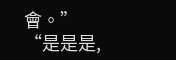會。”
“是是是,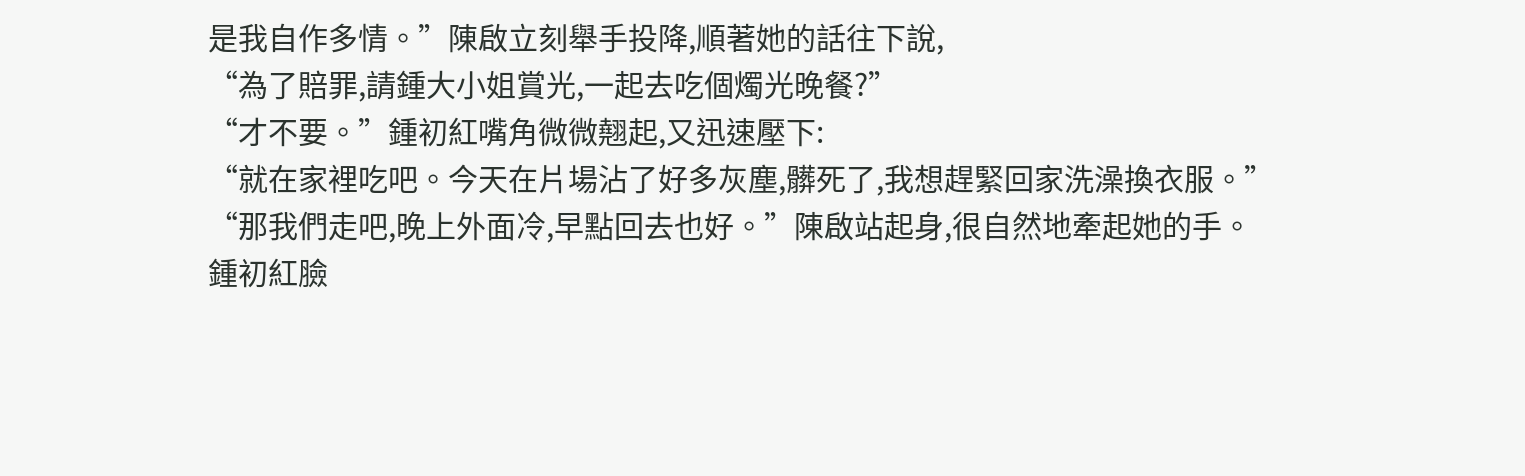是我自作多情。”陳啟立刻舉手投降,順著她的話往下說,
“為了賠罪,請鍾大小姐賞光,一起去吃個燭光晚餐?”
“才不要。”鍾初紅嘴角微微翹起,又迅速壓下:
“就在家裡吃吧。今天在片場沾了好多灰塵,髒死了,我想趕緊回家洗澡換衣服。”
“那我們走吧,晚上外面冷,早點回去也好。”陳啟站起身,很自然地牽起她的手。
鍾初紅臉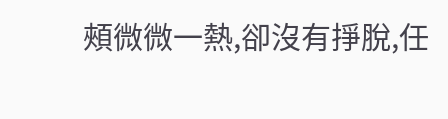頰微微一熱,卻沒有掙脫,任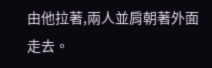由他拉著,兩人並肩朝著外面走去。